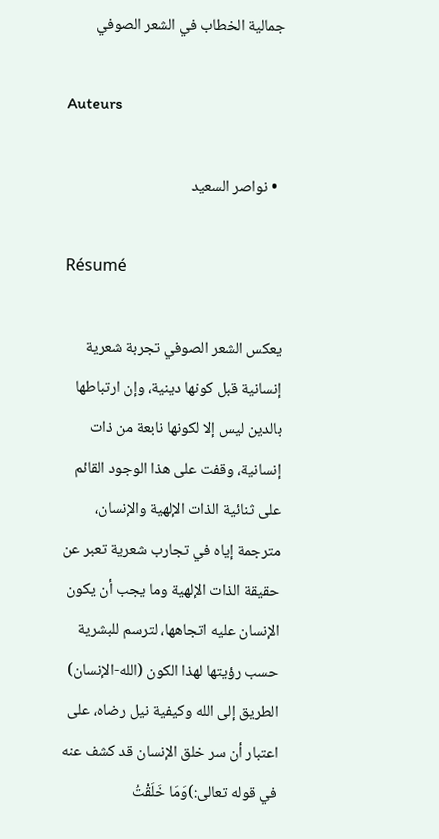جمالية الخطاب في الشعر الصوفي

Auteurs

  • نواصر السعيد

Résumé

يعكس الشعر الصوفي تجربة شعرية إنسانية قبل كونها دينية، وإن ارتباطها بالدين ليس إلا لكونها نابعة من ذات إنسانية، وقفت على هذا الوجود القائم على ثنائية الذات الإلهية والإنسان، مترجمة إياه في تجارب شعرية تعبر عن حقيقة الذات الإلهية وما يجب أن يكون الإنسان عليه اتجاهها، لترسم للبشرية حسب رؤيتها لهذا الكون (الله-الإنسان) الطريق إلى الله وكيفية نيل رضاه، على اعتبار أن سر خلق الإنسان قد كشف عنه في قوله تعالى:)وَمَا خَلَقْتُ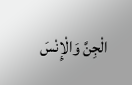الْجِنَّ وَالْإِنْسَ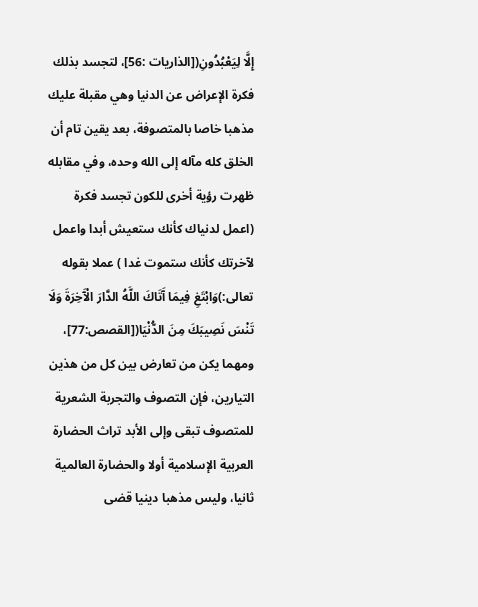إِلَّا لِيَعْبُدُونِ([الذاريات :56]، لتجسد بذلك فكرة الإعراض عن الدنيا وهي مقبلة عليك مذهبا خاصا بالمتصوفة، بعد يقين تام أن الخلق كله مآله إلى الله وحده، وفي مقابله ظهرت رؤية أخرى للكون تجسد فكرة (اعمل لدنياك كأنك ستعيش أبدا واعمل لآخرتك كأنك ستموت غدا ) عملا بقوله تعالى:)وَابْتَغِ فِيمَا آَتَاكَ اللَّهُ الدَّارَ الْآَخِرَةَ وَلَا تَنْسَ نَصِيبَكَ مِنَ الدُّنْيَا([القصص:77]، ومهما يكن من تعارض بين كل من هذين التيارين، فإن التصوف والتجربة الشعرية للمتصوف تبقى وإلى الأبد تراث الحضارة العربية الإسلامية أولا والحضارة العالمية ثانيا، وليس مذهبا دينيا قضى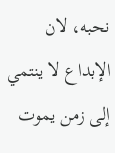نحبه، لان الإبداع لا ينتمي إلى زمن يموت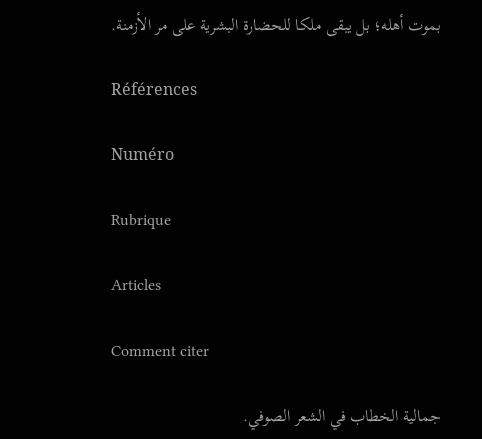بموت أهله؛ بل يبقى ملكا للحضارة البشرية على مر الأزمنة.

Références

Numéro

Rubrique

Articles

Comment citer

جمالية الخطاب في الشعر الصوفي.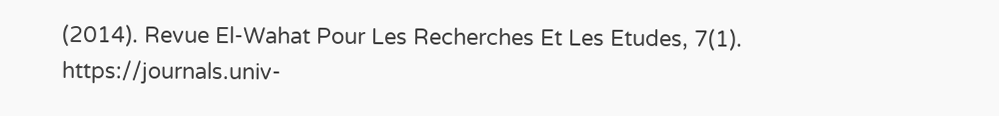(2014). Revue El-Wahat Pour Les Recherches Et Les Etudes, 7(1). https://journals.univ-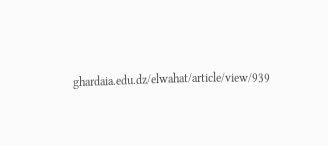ghardaia.edu.dz/elwahat/article/view/939